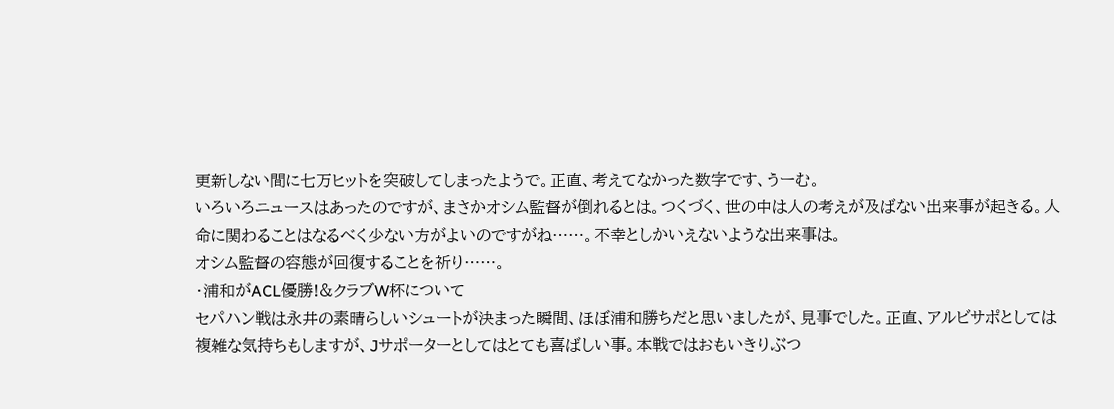更新しない間に七万ヒットを突破してしまったようで。正直、考えてなかった数字です、うーむ。
いろいろニュースはあったのですが、まさかオシム監督が倒れるとは。つくづく、世の中は人の考えが及ばない出来事が起きる。人命に関わることはなるべく少ない方がよいのですがね……。不幸としかいえないような出来事は。
オシム監督の容態が回復することを祈り……。
・浦和がACL優勝!&クラブW杯について
セパハン戦は永井の素晴らしいシュートが決まった瞬間、ほぼ浦和勝ちだと思いましたが、見事でした。正直、アルビサポとしては複雑な気持ちもしますが、Jサポーターとしてはとても喜ばしい事。本戦ではおもいきりぶつ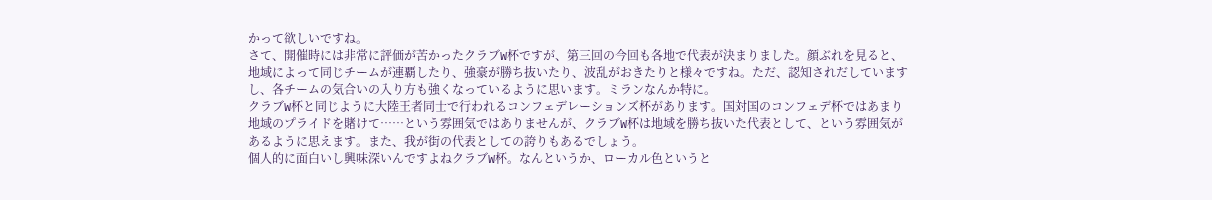かって欲しいですね。
さて、開催時には非常に評価が苦かったクラブW杯ですが、第三回の今回も各地で代表が決まりました。顔ぶれを見ると、地域によって同じチームが連覇したり、強豪が勝ち抜いたり、波乱がおきたりと様々ですね。ただ、認知されだしていますし、各チームの気合いの入り方も強くなっているように思います。ミランなんか特に。
クラブW杯と同じように大陸王者同士で行われるコンフェデレーションズ杯があります。国対国のコンフェデ杯ではあまり地域のプライドを賭けて……という雰囲気ではありませんが、クラブW杯は地域を勝ち抜いた代表として、という雰囲気があるように思えます。また、我が街の代表としての誇りもあるでしょう。
個人的に面白いし興味深いんですよねクラブW杯。なんというか、ローカル色というと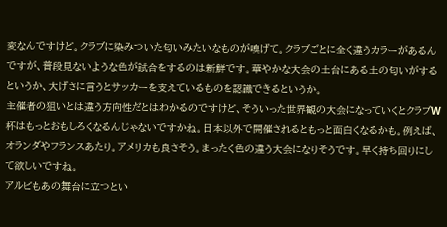変なんですけど。クラブに染みついた匂いみたいなものが嗅げて。クラブごとに全く違うカラーがあるんですが、普段見ないような色が試合をするのは新鮮です。華やかな大会の土台にある土の匂いがするというか、大げさに言うとサッカーを支えているものを認識できるというか。
主催者の狙いとは違う方向性だとはわかるのですけど、そういった世界観の大会になっていくとクラブW杯はもっとおもしろくなるんじゃないですかね。日本以外で開催されるともっと面白くなるかも。例えば、オランダやフランスあたり。アメリカも良さそう。まったく色の違う大会になりそうです。早く持ち回りにして欲しいですね。
アルビもあの舞台に立つとい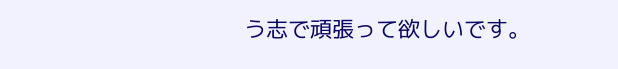う志で頑張って欲しいです。